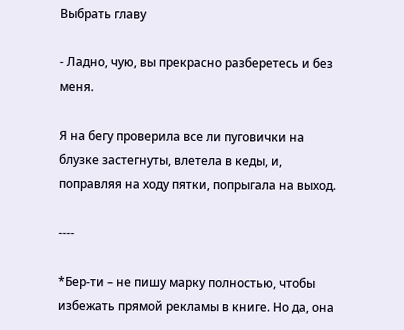Выбрать главу

- Ладно, чую, вы прекрасно разберетесь и без меня.

Я на бегу проверила все ли пуговички на блузке застегнуты, влетела в кеды, и, поправляя на ходу пятки, попрыгала на выход.

----

*Бер-ти – не пишу марку полностью, чтобы избежать прямой рекламы в книге. Но да, она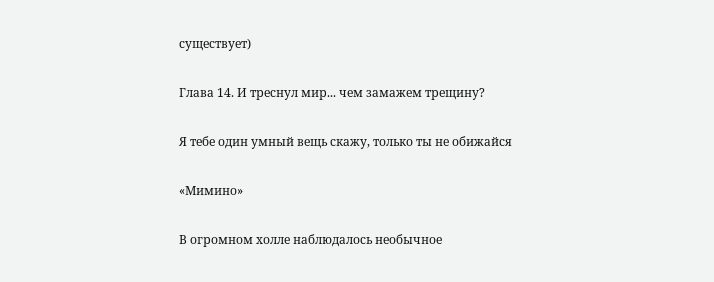существует)

Глава 14. И треснул мир... чем замажем трещину?

Я тебе один умный вещь скажу, только ты не обижайся

«Мимино»

В огромном холле наблюдалось необычное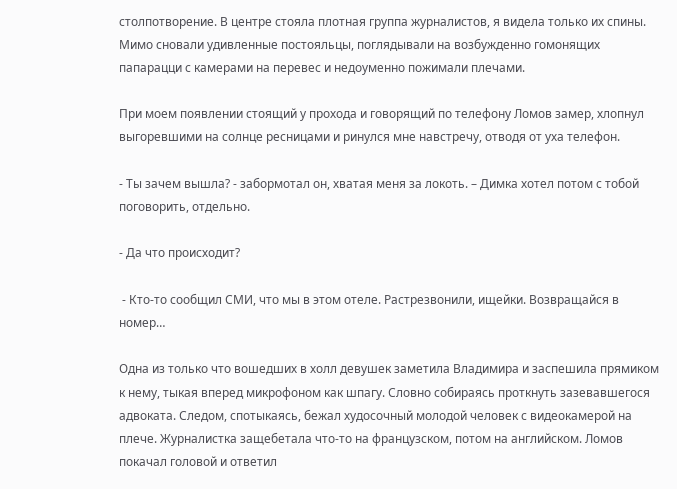столпотворение. В центре стояла плотная группа журналистов, я видела только их спины. Мимо сновали удивленные постояльцы, поглядывали на возбужденно гомонящих папарацци с камерами на перевес и недоуменно пожимали плечами.

При моем появлении стоящий у прохода и говорящий по телефону Ломов замер, хлопнул выгоревшими на солнце ресницами и ринулся мне навстречу, отводя от уха телефон.

- Ты зачем вышла? - забормотал он, хватая меня за локоть. – Димка хотел потом с тобой поговорить, отдельно.

- Да что происходит?

 - Кто-то сообщил СМИ, что мы в этом отеле. Растрезвонили, ищейки. Возвращайся в номер…

Одна из только что вошедших в холл девушек заметила Владимира и заспешила прямиком к нему, тыкая вперед микрофоном как шпагу. Словно собираясь проткнуть зазевавшегося адвоката. Следом, спотыкаясь, бежал худосочный молодой человек с видеокамерой на плече. Журналистка защебетала что-то на французском, потом на английском. Ломов покачал головой и ответил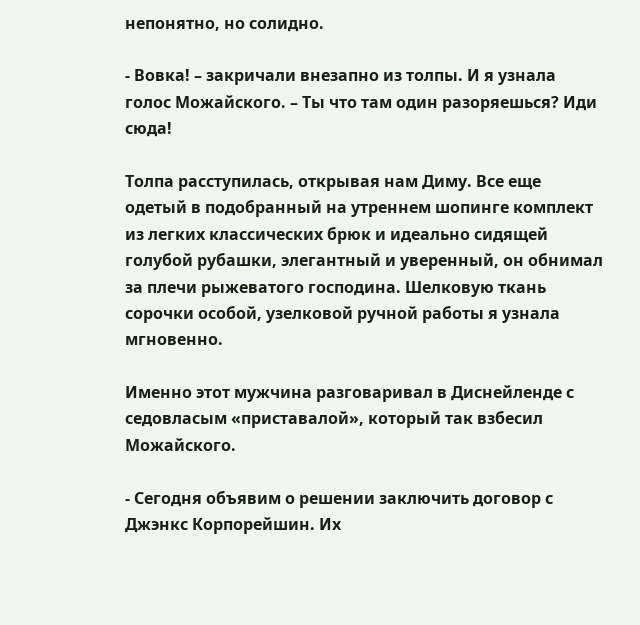непонятно, но солидно.

- Вовка! – закричали внезапно из толпы. И я узнала голос Можайского. – Ты что там один разоряешься? Иди сюда!

Толпа расступилась, открывая нам Диму. Все еще одетый в подобранный на утреннем шопинге комплект из легких классических брюк и идеально сидящей голубой рубашки, элегантный и уверенный, он обнимал за плечи рыжеватого господина. Шелковую ткань сорочки особой, узелковой ручной работы я узнала мгновенно.

Именно этот мужчина разговаривал в Диснейленде с седовласым «приставалой», который так взбесил Можайского.

- Сегодня объявим о решении заключить договор с Джэнкс Корпорейшин. Их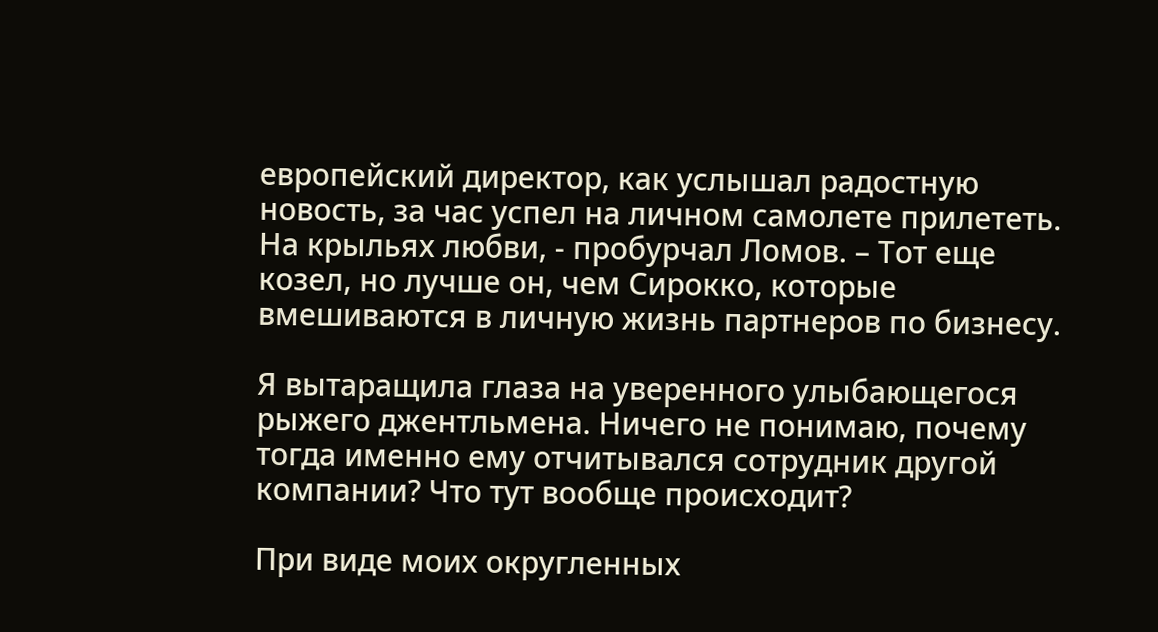европейский директор, как услышал радостную новость, за час успел на личном самолете прилететь. На крыльях любви, - пробурчал Ломов. – Тот еще козел, но лучше он, чем Сирокко, которые вмешиваются в личную жизнь партнеров по бизнесу.

Я вытаращила глаза на уверенного улыбающегося рыжего джентльмена. Ничего не понимаю, почему тогда именно ему отчитывался сотрудник другой компании? Что тут вообще происходит?

При виде моих округленных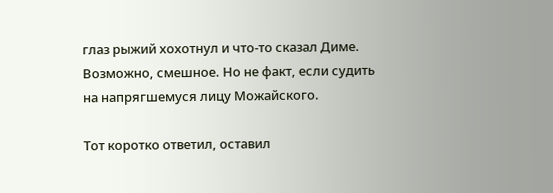глаз рыжий хохотнул и что-то сказал Диме. Возможно, смешное. Но не факт, если судить на напрягшемуся лицу Можайского.

Тот коротко ответил, оставил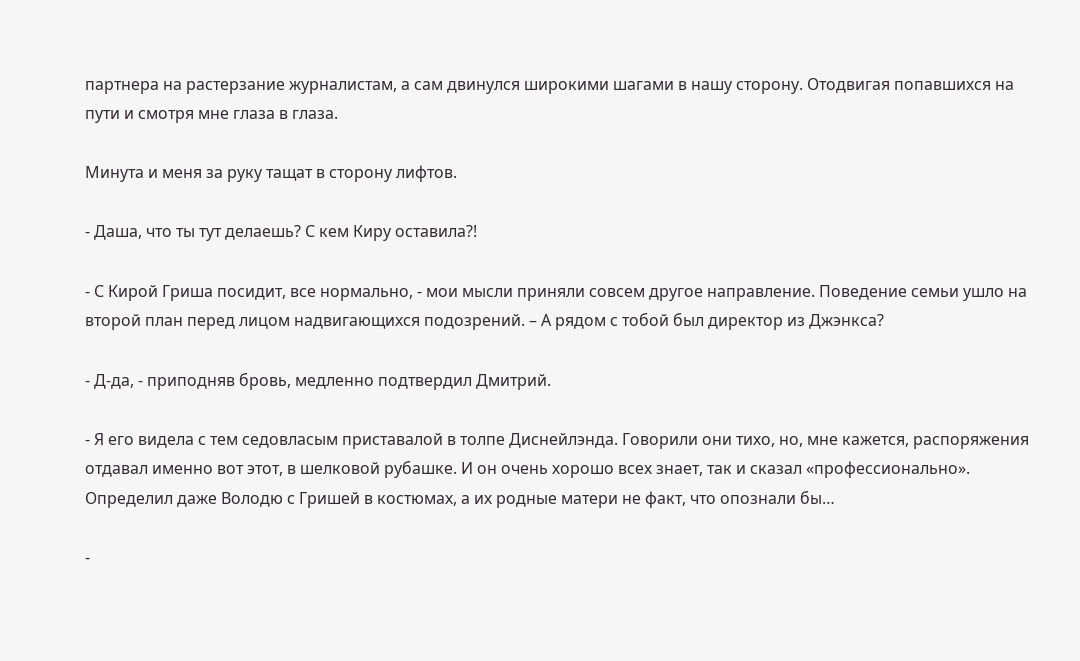партнера на растерзание журналистам, а сам двинулся широкими шагами в нашу сторону. Отодвигая попавшихся на пути и смотря мне глаза в глаза.

Минута и меня за руку тащат в сторону лифтов.

- Даша, что ты тут делаешь? С кем Киру оставила?!

- С Кирой Гриша посидит, все нормально, - мои мысли приняли совсем другое направление. Поведение семьи ушло на второй план перед лицом надвигающихся подозрений. – А рядом с тобой был директор из Джэнкса?

- Д-да, - приподняв бровь, медленно подтвердил Дмитрий.

- Я его видела с тем седовласым приставалой в толпе Диснейлэнда. Говорили они тихо, но, мне кажется, распоряжения отдавал именно вот этот, в шелковой рубашке. И он очень хорошо всех знает, так и сказал «профессионально». Определил даже Володю с Гришей в костюмах, а их родные матери не факт, что опознали бы…

-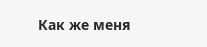Как же меня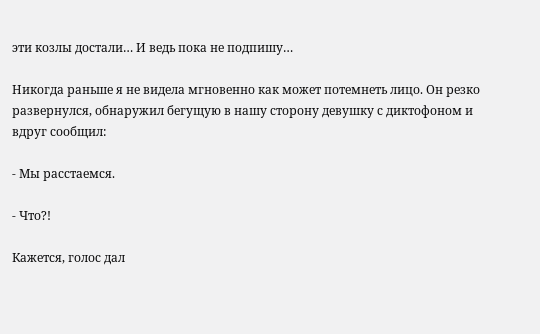эти козлы достали… И ведь пока не подпишу…

Никогда раньше я не видела мгновенно как может потемнеть лицо. Он резко развернулся, обнаружил бегущую в нашу сторону девушку с диктофоном и вдруг сообщил:

- Мы расстаемся.

- Что?!

Кажется, голос дал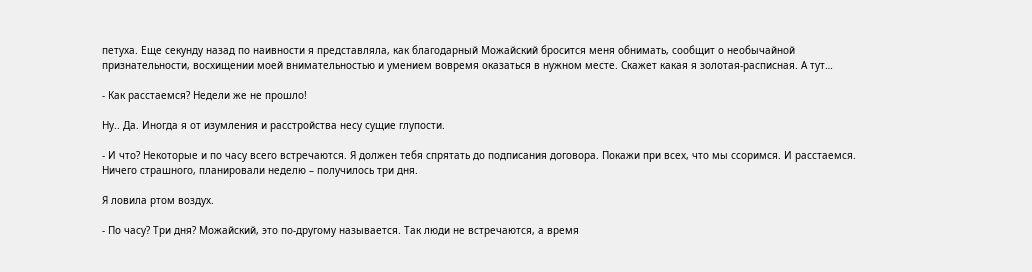петуха. Еще секунду назад по наивности я представляла, как благодарный Можайский бросится меня обнимать, сообщит о необычайной признательности, восхищении моей внимательностью и умением вовремя оказаться в нужном месте. Скажет какая я золотая-расписная. А тут…

- Как расстаемся? Недели же не прошло!

Ну.. Да. Иногда я от изумления и расстройства несу сущие глупости.

- И что? Некоторые и по часу всего встречаются. Я должен тебя спрятать до подписания договора. Покажи при всех, что мы ссоримся. И расстаемся. Ничего страшного, планировали неделю – получилось три дня.

Я ловила ртом воздух.

- По часу? Три дня? Можайский, это по-другому называется. Так люди не встречаются, а время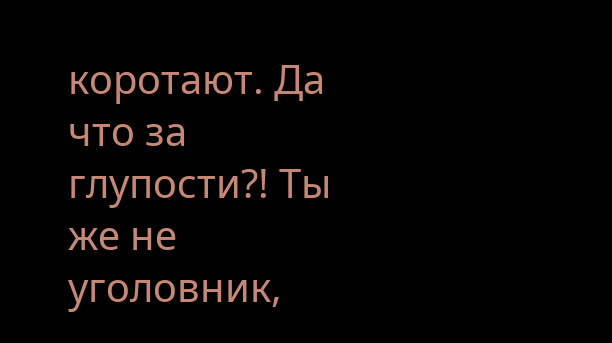коротают. Да что за глупости?! Ты же не уголовник,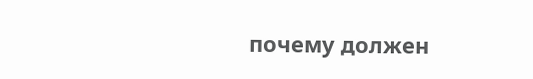почему должен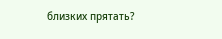близких прятать?